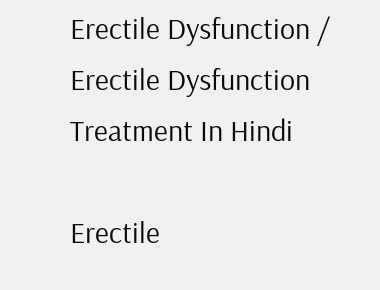Erectile Dysfunction / Erectile Dysfunction Treatment In Hindi

Erectile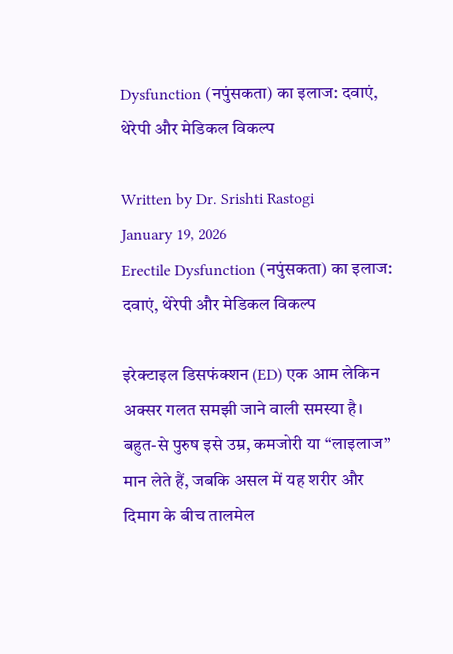Dysfunction (नपुंसकता) का इलाज: दवाएं, थेरेपी और मेडिकल विकल्प

Written by Dr. Srishti Rastogi
January 19, 2026
Erectile Dysfunction (नपुंसकता) का इलाज: दवाएं, थेरेपी और मेडिकल विकल्प

इरेक्टाइल डिसफंक्शन (ED) एक आम लेकिन अक्सर गलत समझी जाने वाली समस्या है। बहुत-से पुरुष इसे उम्र, कमजोरी या “लाइलाज” मान लेते हैं, जबकि असल में यह शरीर और दिमाग के बीच तालमेल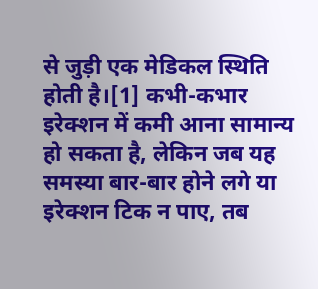से जुड़ी एक मेडिकल स्थिति होती है।[1] कभी-कभार इरेक्शन में कमी आना सामान्य हो सकता है, लेकिन जब यह समस्या बार-बार होने लगे या इरेक्शन टिक न पाए, तब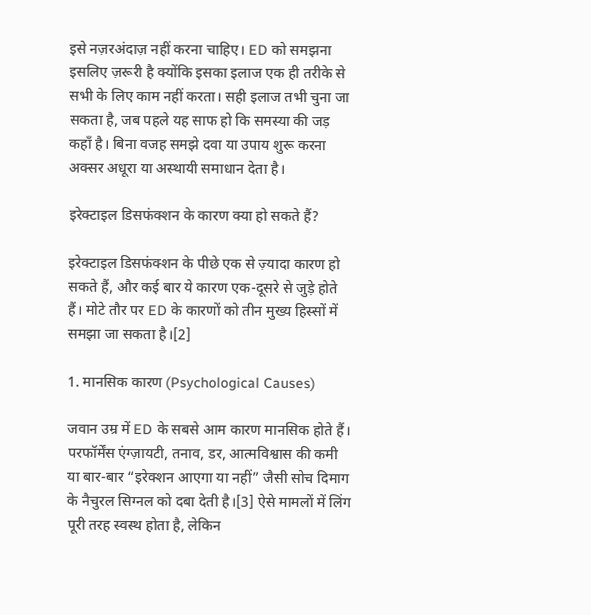इसे नज़रअंदाज़ नहीं करना चाहिए। ED को समझना इसलिए ज़रूरी है क्योंकि इसका इलाज एक ही तरीके से सभी के लिए काम नहीं करता। सही इलाज तभी चुना जा सकता है, जब पहले यह साफ हो कि समस्या की जड़ कहाँ है। बिना वजह समझे दवा या उपाय शुरू करना अक्सर अधूरा या अस्थायी समाधान देता है।

इरेक्टाइल डिसफंक्शन के कारण क्या हो सकते हैं?

इरेक्टाइल डिसफंक्शन के पीछे एक से ज़्यादा कारण हो सकते हैं, और कई बार ये कारण एक-दूसरे से जुड़े होते हैं। मोटे तौर पर ED के कारणों को तीन मुख्य हिस्सों में समझा जा सकता है।[2]

1. मानसिक कारण (Psychological Causes)

जवान उम्र में ED के सबसे आम कारण मानसिक होते हैं। परफॉर्मेंस एंग्ज़ायटी, तनाव, डर, आत्मविश्वास की कमी या बार-बार “इरेक्शन आएगा या नहीं” जैसी सोच दिमाग के नैचुरल सिग्नल को दबा देती है।[3] ऐसे मामलों में लिंग पूरी तरह स्वस्थ होता है, लेकिन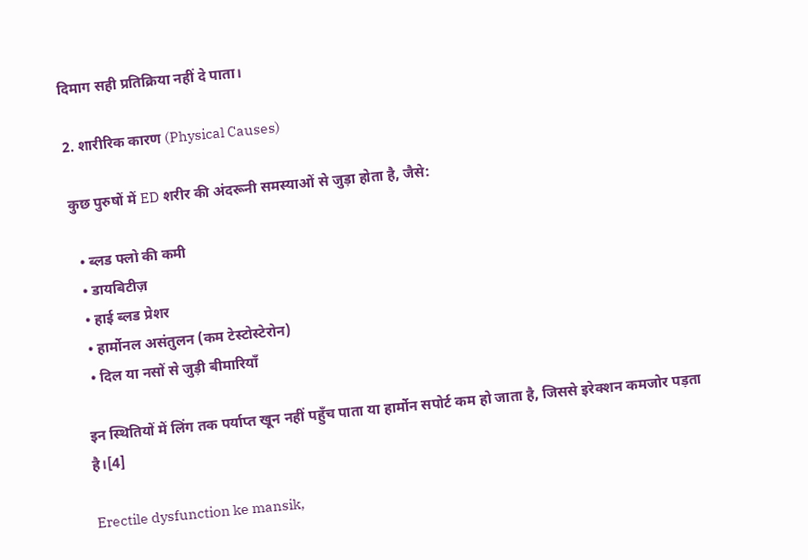दिमाग सही प्रतिक्रिया नहीं दे पाता।

2. शारीरिक कारण (Physical Causes)

कुछ पुरुषों में ED शरीर की अंदरूनी समस्याओं से जुड़ा होता है, जैसे:

  • ब्लड फ्लो की कमी
  • डायबिटीज़
  • हाई ब्लड प्रेशर
  • हार्मोनल असंतुलन (कम टेस्टोस्टेरोन)
  • दिल या नसों से जुड़ी बीमारियाँ

इन स्थितियों में लिंग तक पर्याप्त खून नहीं पहुँच पाता या हार्मोन सपोर्ट कम हो जाता है, जिससे इरेक्शन कमजोर पड़ता है।[4]

Erectile dysfunction ke mansik,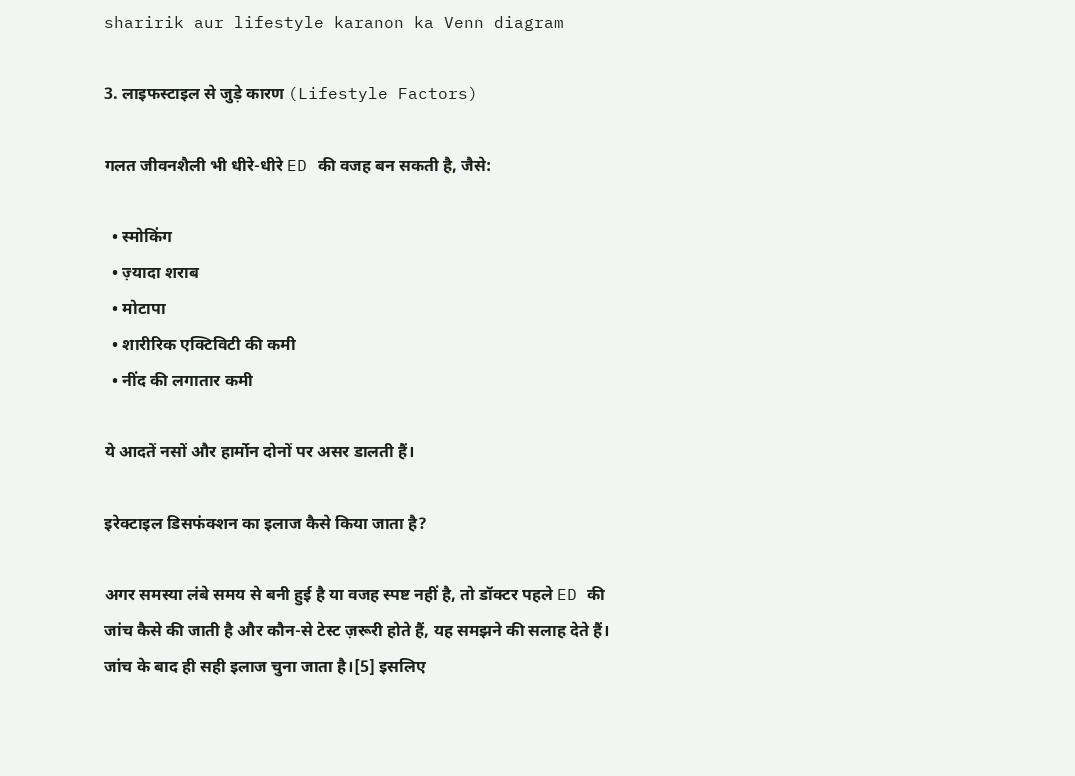sharirik aur lifestyle karanon ka Venn diagram

3. लाइफस्टाइल से जुड़े कारण (Lifestyle Factors)

गलत जीवनशैली भी धीरे-धीरे ED की वजह बन सकती है, जैसे:

  • स्मोकिंग
  • ज़्यादा शराब
  • मोटापा
  • शारीरिक एक्टिविटी की कमी
  • नींद की लगातार कमी

ये आदतें नसों और हार्मोन दोनों पर असर डालती हैं।

इरेक्टाइल डिसफंक्शन का इलाज कैसे किया जाता है?

अगर समस्या लंबे समय से बनी हुई है या वजह स्पष्ट नहीं है, तो डॉक्टर पहले ED की जांच कैसे की जाती है और कौन-से टेस्ट ज़रूरी होते हैं, यह समझने की सलाह देते हैं। जांच के बाद ही सही इलाज चुना जाता है।[5] इसलिए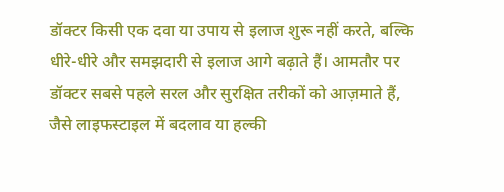डॉक्टर किसी एक दवा या उपाय से इलाज शुरू नहीं करते, बल्कि धीरे-धीरे और समझदारी से इलाज आगे बढ़ाते हैं। आमतौर पर डॉक्टर सबसे पहले सरल और सुरक्षित तरीकों को आज़माते हैं, जैसे लाइफस्टाइल में बदलाव या हल्की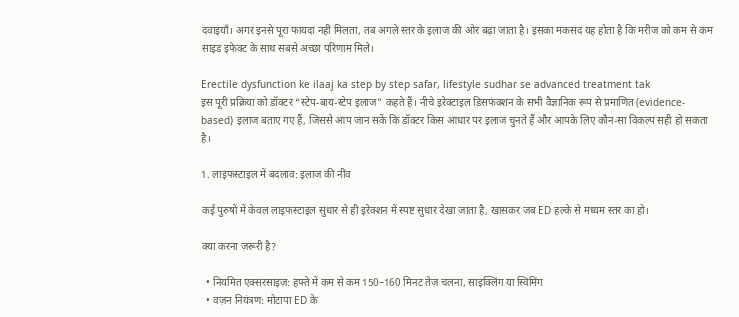दवाइयाँ। अगर इनसे पूरा फायदा नहीं मिलता, तब अगले स्तर के इलाज की ओर बढ़ा जाता है। इसका मकसद यह होता है कि मरीज को कम से कम साइड इफेक्ट के साथ सबसे अच्छा परिणाम मिले।

Erectile dysfunction ke ilaaj ka step by step safar, lifestyle sudhar se advanced treatment tak
इस पूरी प्रक्रिया को डॉक्टर “स्टेप-बाय-स्टेप इलाज” कहते हैं। नीचे इरेक्टाइल डिसफंक्शन के सभी वैज्ञानिक रूप से प्रमाणित (evidence-based) इलाज बताए गए हैं, जिससे आप जान सकें कि डॉक्टर किस आधार पर इलाज चुनते हैं और आपके लिए कौन-सा विकल्प सही हो सकता है।

1. लाइफस्टाइल में बदलाव: इलाज की नींव

कई पुरुषों में केवल लाइफस्टाइल सुधार से ही इरेक्शन में स्पष्ट सुधार देखा जाता है, खासकर जब ED हल्के से मध्यम स्तर का हो।

क्या करना ज़रूरी है?

  • नियमित एक्सरसाइज़: हफ्ते में कम से कम 150–160 मिनट तेज़ चलना, साइक्लिंग या स्विमिंग
  • वज़न नियंत्रण: मोटापा ED के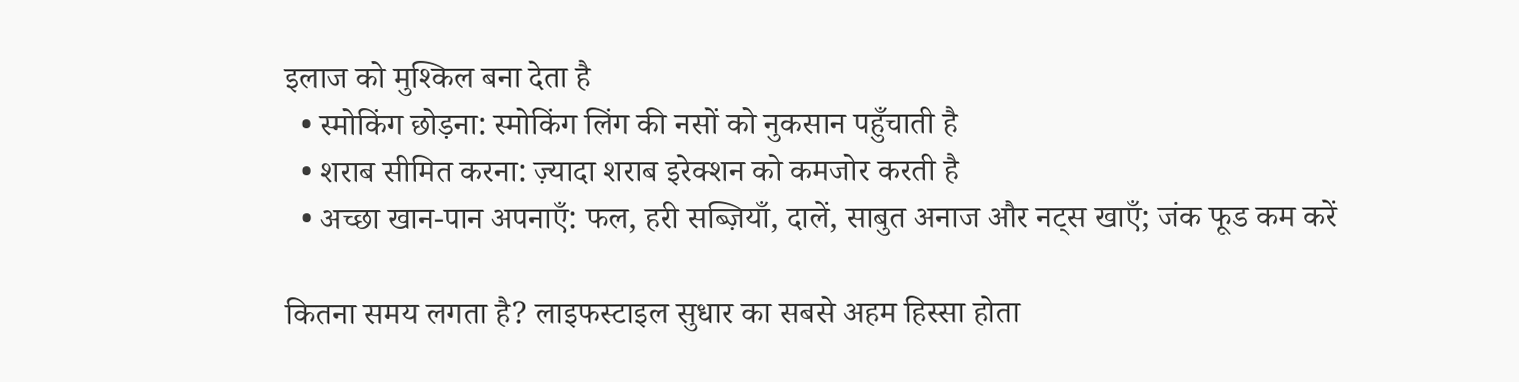इलाज को मुश्किल बना देता है
  • स्मोकिंग छोड़ना: स्मोकिंग लिंग की नसों को नुकसान पहुँचाती है
  • शराब सीमित करना: ज़्यादा शराब इरेक्शन को कमजोर करती है
  • अच्छा खान-पान अपनाएँ: फल, हरी सब्ज़ियाँ, दालें, साबुत अनाज और नट्स खाएँ; जंक फूड कम करें

कितना समय लगता है? लाइफस्टाइल सुधार का सबसे अहम हिस्सा होता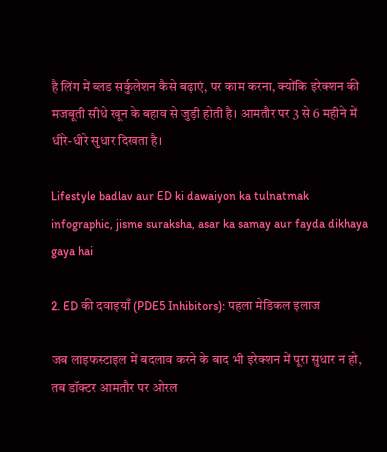है लिंग में ब्लड सर्कुलेशन कैसे बढ़ाएं, पर काम करना, क्योंकि इरेक्शन की मजबूती सीधे खून के बहाव से जुड़ी होती है। आमतौर पर 3 से 6 महीने में धीरे-धीरे सुधार दिखता है।

Lifestyle badlav aur ED ki dawaiyon ka tulnatmak infographic, jisme suraksha, asar ka samay aur fayda dikhaya gaya hai

2. ED की दवाइयाँ (PDE5 Inhibitors): पहला मेडिकल इलाज

जब लाइफस्टाइल में बदलाव करने के बाद भी इरेक्शन में पूरा सुधार न हो, तब डॉक्टर आमतौर पर ओरल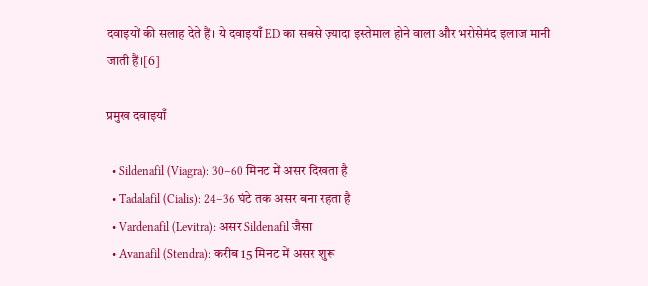दवाइयों की सलाह देते हैं। ये दवाइयाँ ED का सबसे ज़्यादा इस्तेमाल होने वाला और भरोसेमंद इलाज मानी जाती हैं।[6]

प्रमुख दवाइयाँ

  • Sildenafil (Viagra): 30–60 मिनट में असर दिखता है
  • Tadalafil (Cialis): 24–36 घंटे तक असर बना रहता है
  • Vardenafil (Levitra): असर Sildenafil जैसा
  • Avanafil (Stendra): करीब 15 मिनट में असर शुरू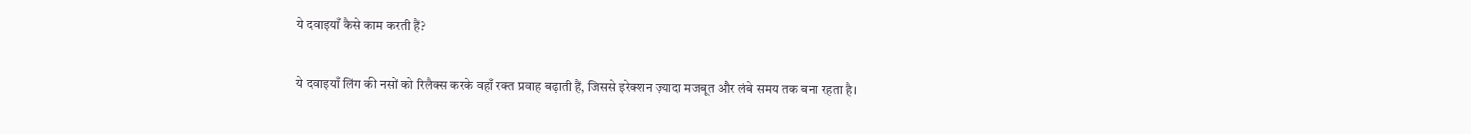ये दवाइयाँ कैसे काम करती हैं?

ये दवाइयाँ लिंग की नसों को रिलैक्स करके वहाँ रक्त प्रवाह बढ़ाती हैं, जिससे इरेक्शन ज़्यादा मजबूत और लंबे समय तक बना रहता है।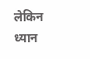लेकिन ध्यान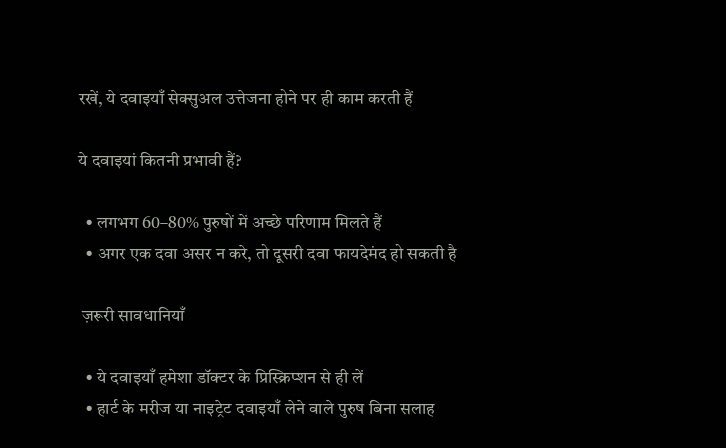रखें, ये दवाइयाँ सेक्सुअल उत्तेजना होने पर ही काम करती हैं

ये दवाइयां कितनी प्रभावी हैं?

  • लगभग 60–80% पुरुषों में अच्छे परिणाम मिलते हैं
  • अगर एक दवा असर न करे, तो दूसरी दवा फायदेमंद हो सकती है

 ज़रूरी सावधानियाँ

  • ये दवाइयाँ हमेशा डॉक्टर के प्रिस्क्रिप्शन से ही लें
  • हार्ट के मरीज या नाइट्रेट दवाइयाँ लेने वाले पुरुष बिना सलाह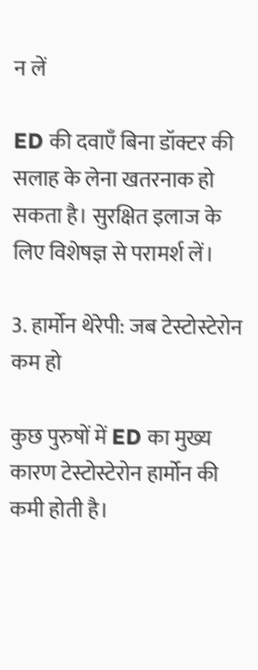न लें

ED की दवाएँ बिना डॉक्टर की सलाह के लेना खतरनाक हो सकता है। सुरक्षित इलाज के लिए विशेषज्ञ से परामर्श लें।

3. हार्मोन थेरेपी: जब टेस्टोस्टेरोन कम हो

कुछ पुरुषों में ED का मुख्य कारण टेस्टोस्टेरोन हार्मोन की कमी होती है।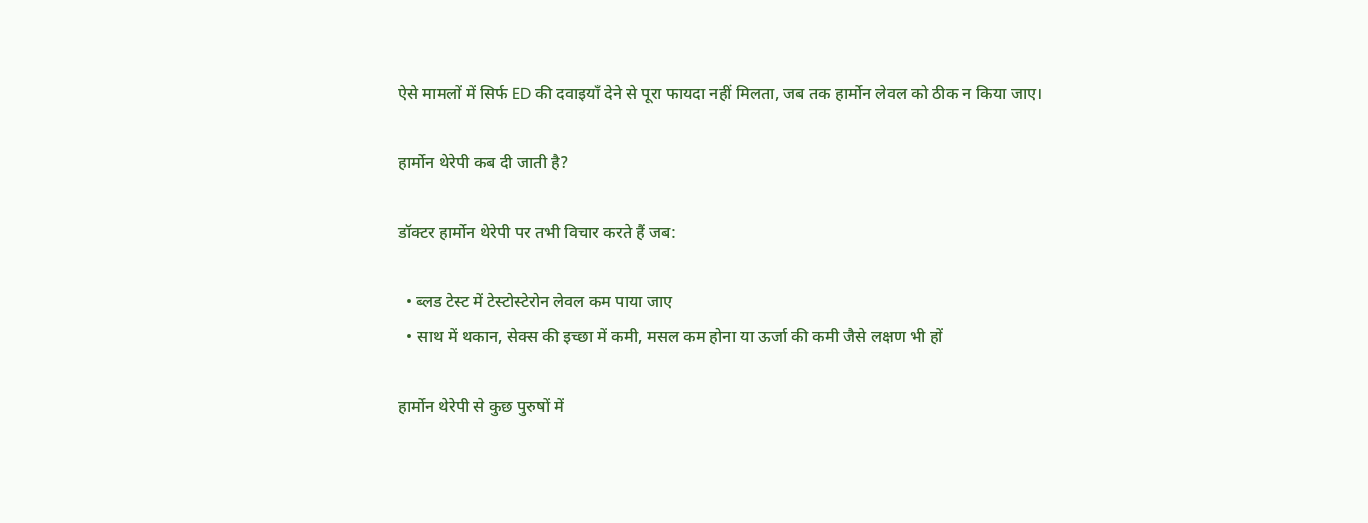ऐसे मामलों में सिर्फ ED की दवाइयाँ देने से पूरा फायदा नहीं मिलता, जब तक हार्मोन लेवल को ठीक न किया जाए।

हार्मोन थेरेपी कब दी जाती है?

डॉक्टर हार्मोन थेरेपी पर तभी विचार करते हैं जब:

  • ब्लड टेस्ट में टेस्टोस्टेरोन लेवल कम पाया जाए
  • साथ में थकान, सेक्स की इच्छा में कमी, मसल कम होना या ऊर्जा की कमी जैसे लक्षण भी हों

हार्मोन थेरेपी से कुछ पुरुषों में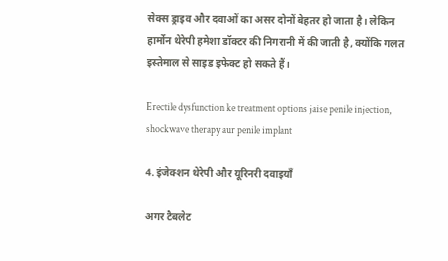सेक्स ड्राइव और दवाओं का असर दोनों बेहतर हो जाता है। लेकिन हार्मोन थेरेपी हमेशा डॉक्टर की निगरानी में की जाती है, क्योंकि गलत इस्तेमाल से साइड इफेक्ट हो सकते हैं।

Erectile dysfunction ke treatment options jaise penile injection, shockwave therapy aur penile implant

4. इंजेक्शन थेरेपी और यूरिनरी दवाइयाँ

अगर टैबलेट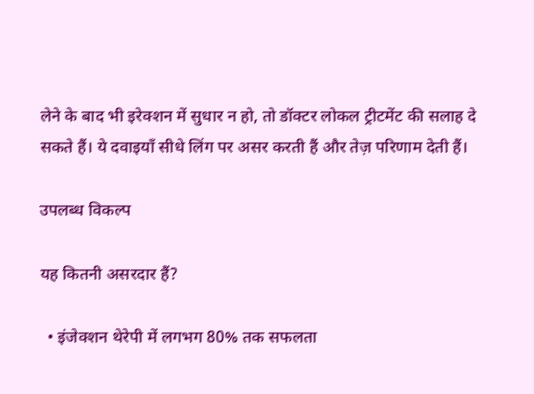लेने के बाद भी इरेक्शन में सुधार न हो, तो डॉक्टर लोकल ट्रीटमेंट की सलाह दे सकते हैं। ये दवाइयाँ सीधे लिंग पर असर करती हैं और तेज़ परिणाम देती हैं।

उपलब्ध विकल्प

यह कितनी असरदार हैं?

  • इंजेक्शन थेरेपी में लगभग 80% तक सफलता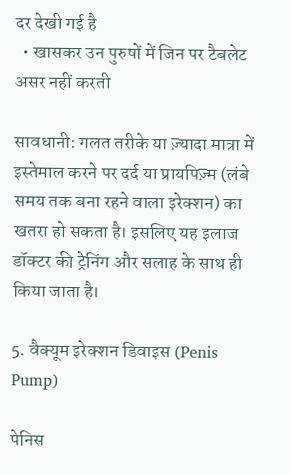दर देखी गई है
  • खासकर उन पुरुषों में जिन पर टैबलेट असर नहीं करती

सावधानी: गलत तरीके या ज़्यादा मात्रा में इस्तेमाल करने पर दर्द या प्रायपिज़्म (लंबे समय तक बना रहने वाला इरेक्शन) का खतरा हो सकता है। इसलिए यह इलाज डॉक्टर की ट्रेनिंग और सलाह के साथ ही किया जाता है।

5. वैक्यूम इरेक्शन डिवाइस (Penis Pump)

पेनिस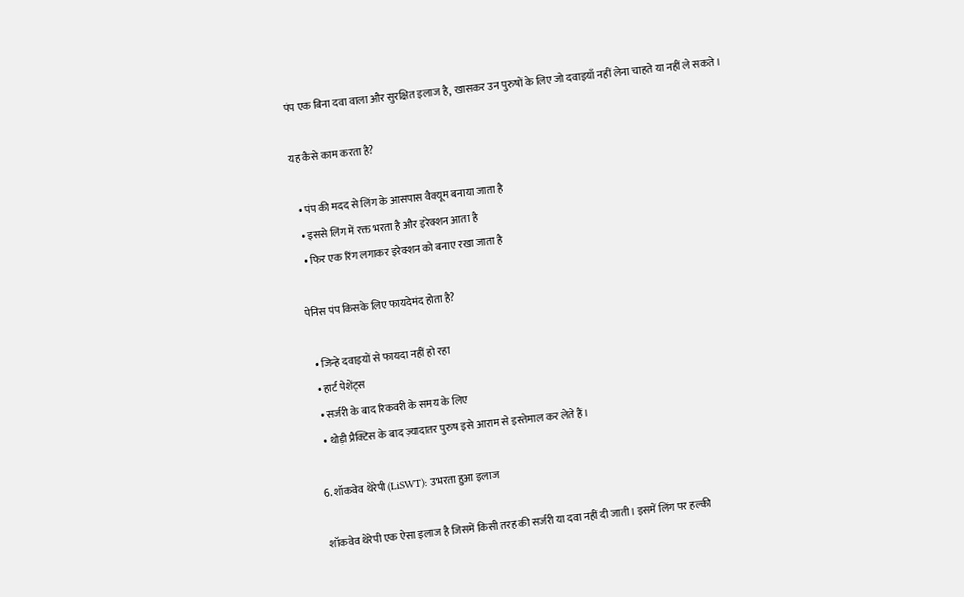पंप एक बिना दवा वाला और सुरक्षित इलाज है, खासकर उन पुरुषों के लिए जो दवाइयाँ नहीं लेना चाहते या नहीं ले सकते।

यह कैसे काम करता है?

  • पंप की मदद से लिंग के आसपास वैक्यूम बनाया जाता है
  • इससे लिंग में रक्त भरता है और इरेक्शन आता है
  • फिर एक रिंग लगाकर इरेक्शन को बनाए रखा जाता है

पेनिस पंप किसके लिए फायदेमंद होता है?

  • जिन्हे दवाइयों से फायदा नहीं हो रहा
  • हार्ट पेशेंट्स
  • सर्जरी के बाद रिकवरी के समय के लिए
  • थोड़ी प्रैक्टिस के बाद ज़्यादातर पुरुष इसे आराम से इस्तेमाल कर लेते हैं।

6. शॉकवेव थेरेपी (LiSWT): उभरता हुआ इलाज

शॉकवेव थेरेपी एक ऐसा इलाज है जिसमें किसी तरह की सर्जरी या दवा नहीं दी जाती। इसमें लिंग पर हल्की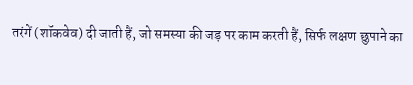तरंगें (शॉकवेव) दी जाती हैं, जो समस्या की जड़ पर काम करती हैं, सिर्फ लक्षण छुपाने का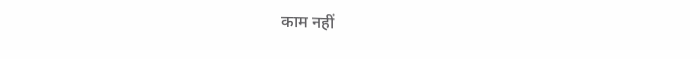काम नहीं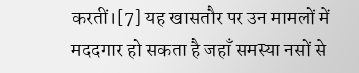करतीं।[7] यह खासतौर पर उन मामलों में मददगार हो सकता है जहाँ समस्या नसों से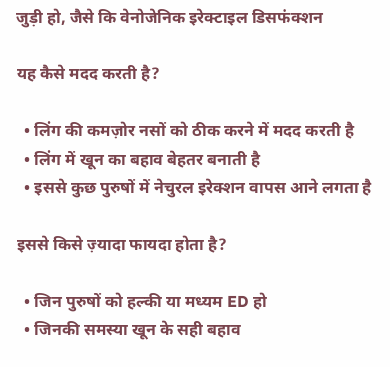जुड़ी हो, जैसे कि वेनोजेनिक इरेक्टाइल डिसफंक्शन

यह कैसे मदद करती है?

  • लिंग की कमज़ोर नसों को ठीक करने में मदद करती है
  • लिंग में खून का बहाव बेहतर बनाती है
  • इससे कुछ पुरुषों में नेचुरल इरेक्शन वापस आने लगता है

इससे किसे ज़्यादा फायदा होता है?

  • जिन पुरुषों को हल्की या मध्यम ED हो
  • जिनकी समस्या खून के सही बहाव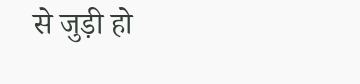से जुड़ी हो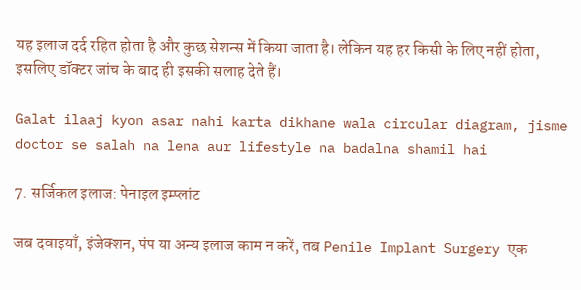यह इलाज दर्द रहित होता है और कुछ सेशन्स में किया जाता है। लेकिन यह हर किसी के लिए नहीं होता, इसलिए डॉक्टर जांच के बाद ही इसकी सलाह देते हैं।

Galat ilaaj kyon asar nahi karta dikhane wala circular diagram, jisme doctor se salah na lena aur lifestyle na badalna shamil hai

7. सर्जिकल इलाज: पेनाइल इम्प्लांट

जब दवाइयाँ, इंजेक्शन, पंप या अन्य इलाज काम न करें, तब Penile Implant Surgery एक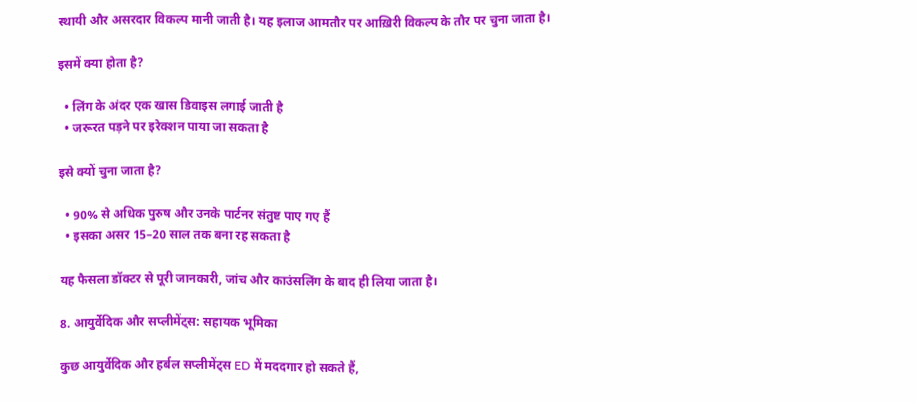स्थायी और असरदार विकल्प मानी जाती है। यह इलाज आमतौर पर आख़िरी विकल्प के तौर पर चुना जाता है।

इसमें क्या होता है?

  • लिंग के अंदर एक खास डिवाइस लगाई जाती है
  • जरूरत पड़ने पर इरेक्शन पाया जा सकता है

इसे क्यों चुना जाता है?

  • 90% से अधिक पुरुष और उनके पार्टनर संतुष्ट पाए गए हैं
  • इसका असर 15–20 साल तक बना रह सकता है

यह फैसला डॉक्टर से पूरी जानकारी, जांच और काउंसलिंग के बाद ही लिया जाता है।

8. आयुर्वेदिक और सप्लीमेंट्स: सहायक भूमिका

कुछ आयुर्वेदिक और हर्बल सप्लीमेंट्स ED में मददगार हो सकते हैं,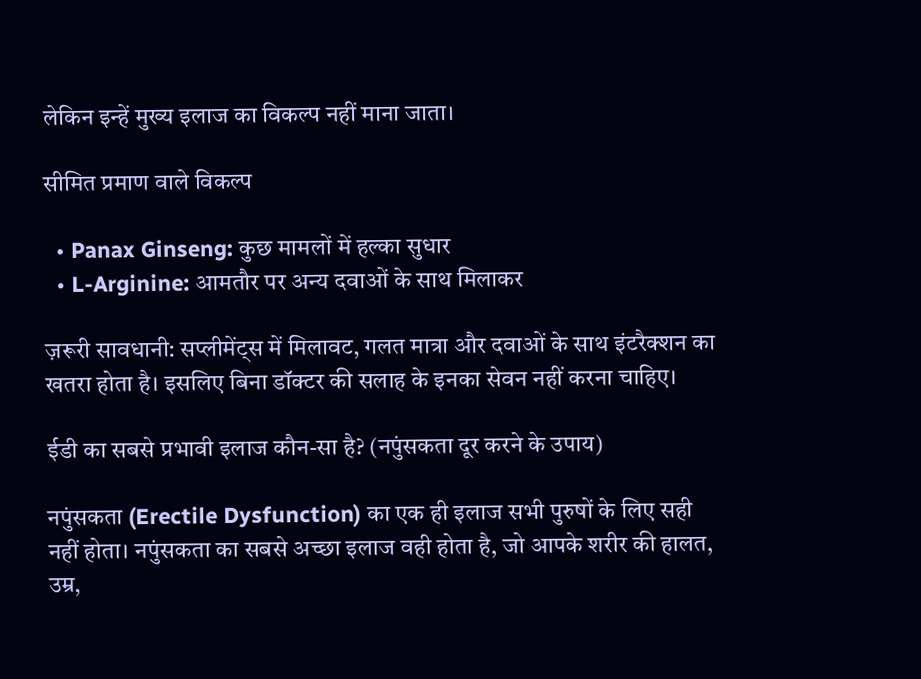लेकिन इन्हें मुख्य इलाज का विकल्प नहीं माना जाता।

सीमित प्रमाण वाले विकल्प

  • Panax Ginseng: कुछ मामलों में हल्का सुधार
  • L-Arginine: आमतौर पर अन्य दवाओं के साथ मिलाकर

ज़रूरी सावधानी: सप्लीमेंट्स में मिलावट, गलत मात्रा और दवाओं के साथ इंटरैक्शन का खतरा होता है। इसलिए बिना डॉक्टर की सलाह के इनका सेवन नहीं करना चाहिए।

ईडी का सबसे प्रभावी इलाज कौन-सा है? (नपुंसकता दूर करने के उपाय)

नपुंसकता (Erectile Dysfunction) का एक ही इलाज सभी पुरुषों के लिए सही नहीं होता। नपुंसकता का सबसे अच्छा इलाज वही होता है, जो आपके शरीर की हालत, उम्र,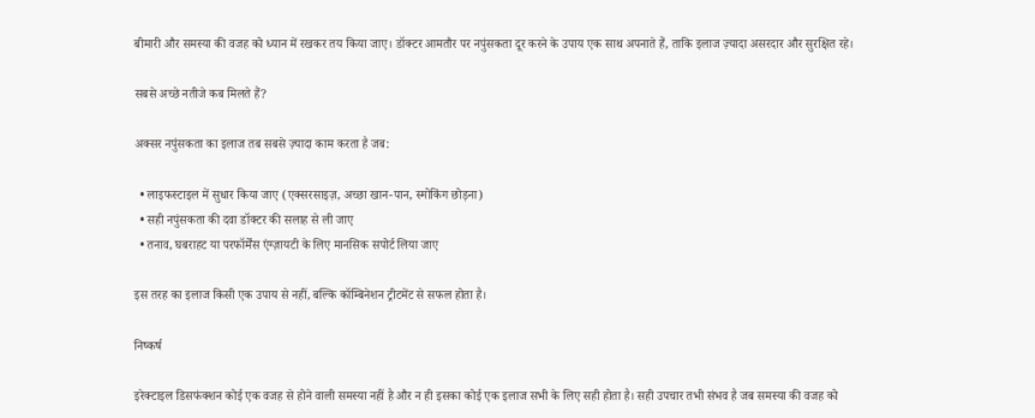बीमारी और समस्या की वजह को ध्यान में रखकर तय किया जाए। डॉक्टर आमतौर पर नपुंसकता दूर करने के उपाय एक साथ अपनाते हैं, ताकि इलाज ज़्यादा असरदार और सुरक्षित रहे।

सबसे अच्छे नतीजे कब मिलते हैं?

अक्सर नपुंसकता का इलाज तब सबसे ज़्यादा काम करता है जब:

  • लाइफस्टाइल में सुधार किया जाए (एक्सरसाइज़, अच्छा खान-पान, स्मोकिंग छोड़ना)
  • सही नपुंसकता की दवा डॉक्टर की सलाह से ली जाए
  • तनाव, घबराहट या परफॉर्मेंस एंग्ज़ायटी के लिए मानसिक सपोर्ट लिया जाए

इस तरह का इलाज किसी एक उपाय से नहीं, बल्कि कॉम्बिनेशन ट्रीटमेंट से सफल होता है।

निष्कर्ष

इरेक्टाइल डिसफंक्शन कोई एक वजह से होने वाली समस्या नहीं है और न ही इसका कोई एक इलाज सभी के लिए सही होता है। सही उपचार तभी संभव है जब समस्या की वजह को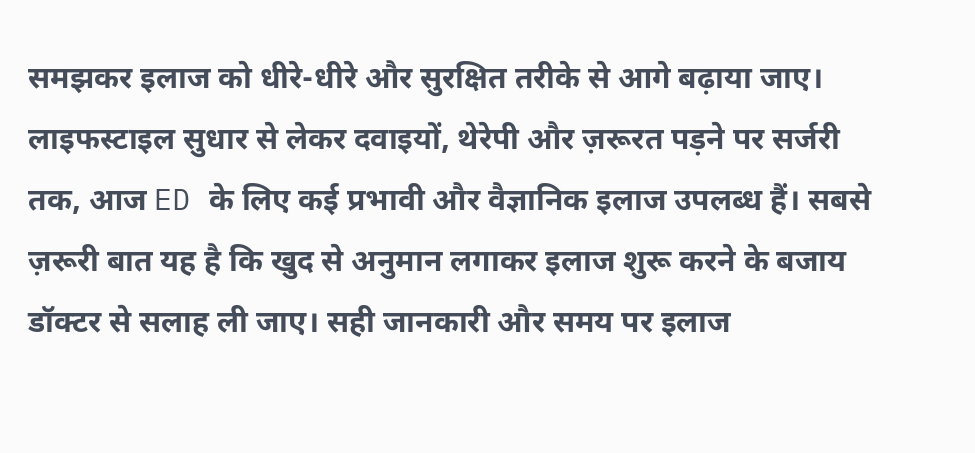समझकर इलाज को धीरे-धीरे और सुरक्षित तरीके से आगे बढ़ाया जाए। लाइफस्टाइल सुधार से लेकर दवाइयों, थेरेपी और ज़रूरत पड़ने पर सर्जरी तक, आज ED के लिए कई प्रभावी और वैज्ञानिक इलाज उपलब्ध हैं। सबसे ज़रूरी बात यह है कि खुद से अनुमान लगाकर इलाज शुरू करने के बजाय डॉक्टर से सलाह ली जाए। सही जानकारी और समय पर इलाज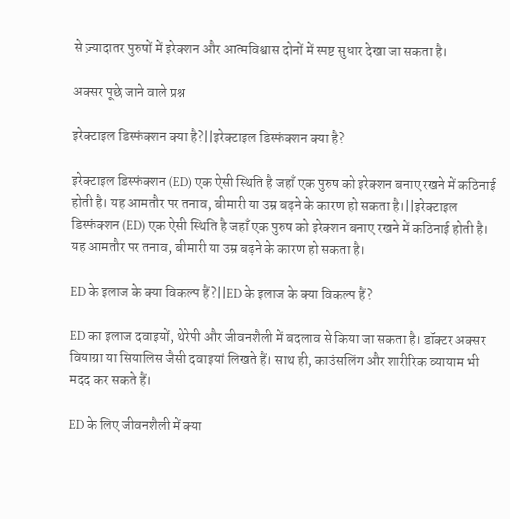से ज़्यादातर पुरुषों में इरेक्शन और आत्मविश्वास दोनों में स्पष्ट सुधार देखा जा सकता है।

अक्सर पूछे जाने वाले प्रश्न

इरेक्टाइल डिस्फंक्शन क्या है?||इरेक्टाइल डिस्फंक्शन क्या है?

इरेक्टाइल डिस्फंक्शन (ED) एक ऐसी स्थिति है जहाँ एक पुरुष को इरेक्शन बनाए रखने में कठिनाई होती है। यह आमतौर पर तनाव, बीमारी या उम्र बढ़ने के कारण हो सकता है।||इरेक्टाइल डिस्फंक्शन (ED) एक ऐसी स्थिति है जहाँ एक पुरुष को इरेक्शन बनाए रखने में कठिनाई होती है। यह आमतौर पर तनाव, बीमारी या उम्र बढ़ने के कारण हो सकता है।

ED के इलाज के क्या विकल्प हैं?||ED के इलाज के क्या विकल्प हैं?

ED का इलाज दवाइयों, थेरेपी और जीवनशैली में बदलाव से किया जा सकता है। डॉक्टर अक्सर वियाग्रा या सियालिस जैसी दवाइयां लिखते हैं। साथ ही, काउंसलिंग और शारीरिक व्यायाम भी मदद कर सकते हैं।

ED के लिए जीवनशैली में क्या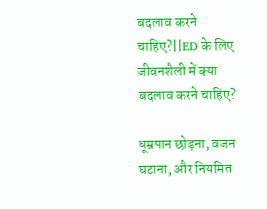बदलाव करने चाहिए?||ED के लिए जीवनशैली में क्या बदलाव करने चाहिए?

धूम्रपान छोड़ना, वजन घटाना, और नियमित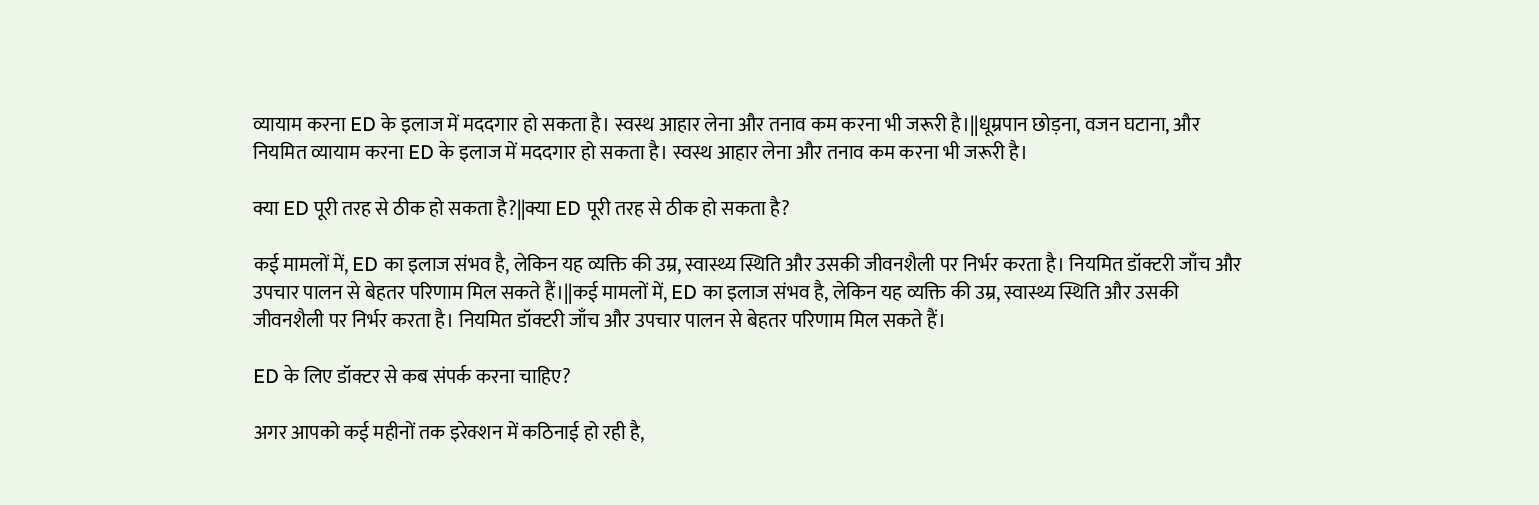व्यायाम करना ED के इलाज में मददगार हो सकता है। स्वस्थ आहार लेना और तनाव कम करना भी जरूरी है।||धूम्रपान छोड़ना, वजन घटाना, और नियमित व्यायाम करना ED के इलाज में मददगार हो सकता है। स्वस्थ आहार लेना और तनाव कम करना भी जरूरी है।

क्या ED पूरी तरह से ठीक हो सकता है?||क्या ED पूरी तरह से ठीक हो सकता है?

कई मामलों में, ED का इलाज संभव है, लेकिन यह व्यक्ति की उम्र, स्वास्थ्य स्थिति और उसकी जीवनशैली पर निर्भर करता है। नियमित डॉक्टरी जाँच और उपचार पालन से बेहतर परिणाम मिल सकते हैं।||कई मामलों में, ED का इलाज संभव है, लेकिन यह व्यक्ति की उम्र, स्वास्थ्य स्थिति और उसकी जीवनशैली पर निर्भर करता है। नियमित डॉक्टरी जाँच और उपचार पालन से बेहतर परिणाम मिल सकते हैं।

ED के लिए डॉक्टर से कब संपर्क करना चाहिए?

अगर आपको कई महीनों तक इरेक्शन में कठिनाई हो रही है,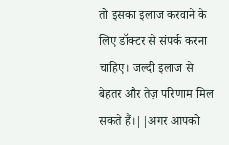तो इसका इलाज करवाने के लिए डॉक्टर से संपर्क करना चाहिए। जल्दी इलाज से बेहतर और तेज़ परिणाम मिल सकते हैं।||अगर आपको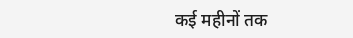कई महीनों तक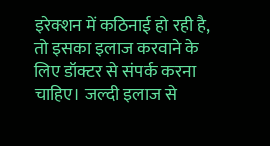इरेक्शन में कठिनाई हो रही है, तो इसका इलाज करवाने के लिए डॉक्टर से संपर्क करना चाहिए। जल्दी इलाज से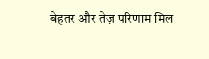बेहतर और तेज़ परिणाम मिल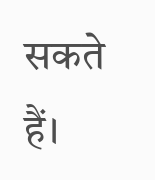सकते हैं।